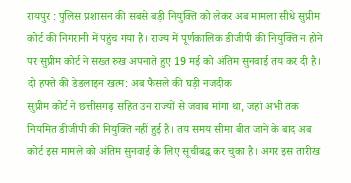रायपुर : पुलिस प्रशासन की सबसे बड़ी नियुक्ति को लेकर अब मामला सीधे सुप्रीम कोर्ट की निगरानी में पहुंच गया है। राज्य में पूर्णकालिक डीजीपी की नियुक्ति न होने पर सुप्रीम कोर्ट ने सख्त रुख अपनाते हुए 19 मई को अंतिम सुनवाई तय कर दी है।
दो हफ्ते की डेडलाइन खत्म: अब फैसले की घड़ी नजदीक
सुप्रीम कोर्ट ने छत्तीसगढ़ सहित उन राज्यों से जवाब मांगा था, जहां अभी तक नियमित डीजीपी की नियुक्ति नहीं हुई है। तय समय सीमा बीत जाने के बाद अब कोर्ट इस मामले को अंतिम सुनवाई के लिए सूचीबद्ध कर चुका है। अगर इस तारीख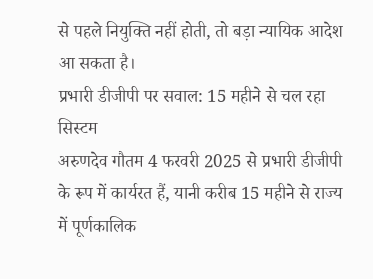से पहले नियुक्ति नहीं होती, तो बड़ा न्यायिक आदेश आ सकता है।
प्रभारी डीजीपी पर सवाल: 15 महीने से चल रहा सिस्टम
अरुणदेव गौतम 4 फरवरी 2025 से प्रभारी डीजीपी के रूप में कार्यरत हैं, यानी करीब 15 महीने से राज्य में पूर्णकालिक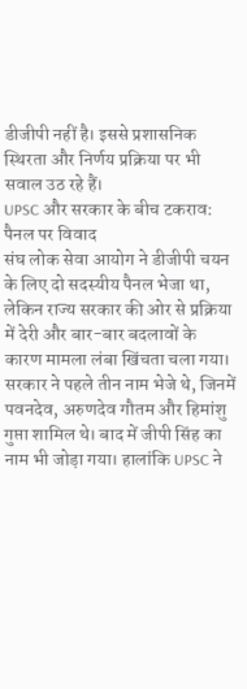डीजीपी नहीं है। इससे प्रशासनिक स्थिरता और निर्णय प्रक्रिया पर भी सवाल उठ रहे हैं।
UPSC और सरकार के बीच टकराव: पैनल पर विवाद
संघ लोक सेवा आयोग ने डीजीपी चयन के लिए दो सदस्यीय पैनल भेजा था, लेकिन राज्य सरकार की ओर से प्रक्रिया में देरी और बार-बार बदलावों के कारण मामला लंबा खिंचता चला गया।
सरकार ने पहले तीन नाम भेजे थे, जिनमें पवनदेव, अरुणदेव गौतम और हिमांशु गुप्ता शामिल थे। बाद में जीपी सिंह का नाम भी जोड़ा गया। हालांकि UPSC ने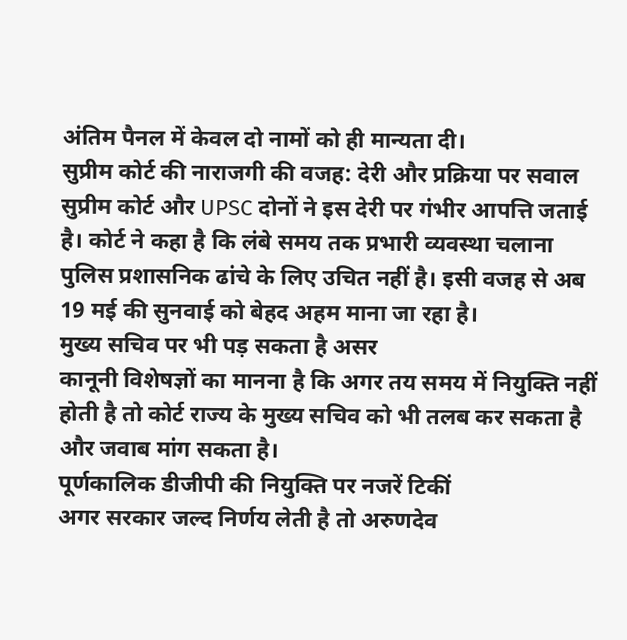अंतिम पैनल में केवल दो नामों को ही मान्यता दी।
सुप्रीम कोर्ट की नाराजगी की वजह: देरी और प्रक्रिया पर सवाल
सुप्रीम कोर्ट और UPSC दोनों ने इस देरी पर गंभीर आपत्ति जताई है। कोर्ट ने कहा है कि लंबे समय तक प्रभारी व्यवस्था चलाना पुलिस प्रशासनिक ढांचे के लिए उचित नहीं है। इसी वजह से अब 19 मई की सुनवाई को बेहद अहम माना जा रहा है।
मुख्य सचिव पर भी पड़ सकता है असर
कानूनी विशेषज्ञों का मानना है कि अगर तय समय में नियुक्ति नहीं होती है तो कोर्ट राज्य के मुख्य सचिव को भी तलब कर सकता है और जवाब मांग सकता है।
पूर्णकालिक डीजीपी की नियुक्ति पर नजरें टिकीं
अगर सरकार जल्द निर्णय लेती है तो अरुणदेव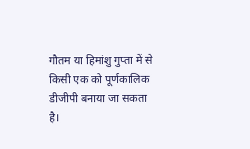गौतम या हिमांशु गुप्ता में से किसी एक को पूर्णकालिक डीजीपी बनाया जा सकता है।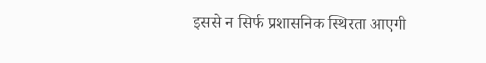इससे न सिर्फ प्रशासनिक स्थिरता आएगी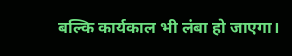बल्कि कार्यकाल भी लंबा हो जाएगा।